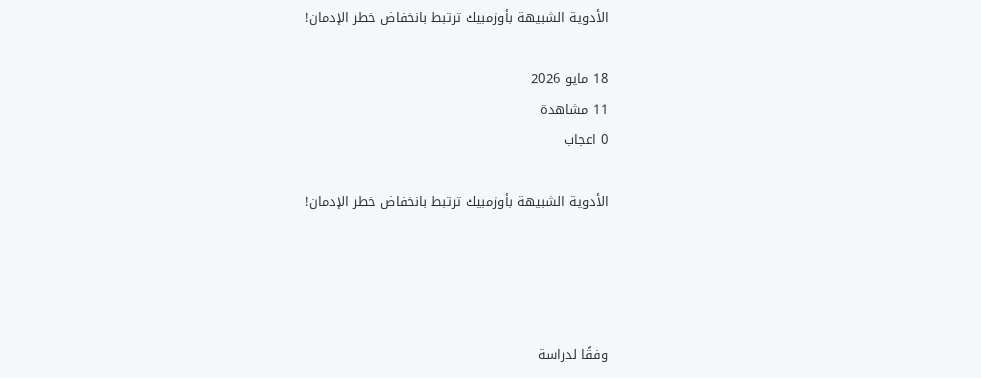الأدوية الشبيهة بأوزمبيك ترتبط بانخفاض خطر الإدمان!

18 مايو 2026
11 مشاهدة
0 اعجاب

الأدوية الشبيهة بأوزمبيك ترتبط بانخفاض خطر الإدمان!




وفقًا لدراسة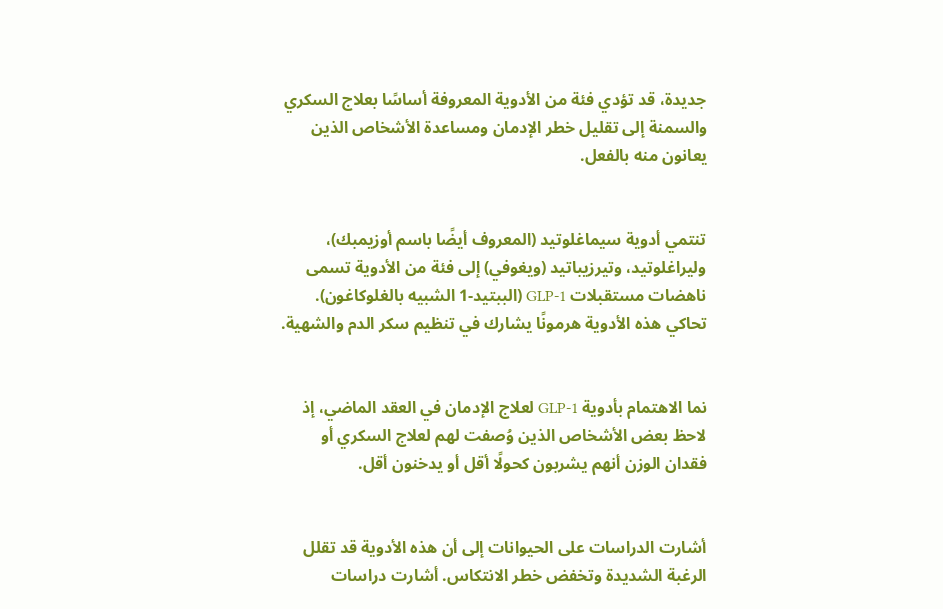جديدة، قد تؤدي فئة من الأدوية المعروفة أساسًا بعلاج السكري والسمنة إلى تقليل خطر الإدمان ومساعدة الأشخاص الذين يعانون منه بالفعل.


تنتمي أدوية سيماغلوتيد (المعروف أيضًا باسم أوزيمبك)، وليراغلوتيد، وتيرزيباتيد (ويغوفي) إلى فئة من الأدوية تسمى ناهضات مستقبلات GLP-1 (الببتيد-1 الشبيه بالغلوكاغون). تحاكي هذه الأدوية هرمونًا يشارك في تنظيم سكر الدم والشهية.


نما الاهتمام بأدوية GLP-1 لعلاج الإدمان في العقد الماضي، إذ لاحظ بعض الأشخاص الذين وُصفت لهم لعلاج السكري أو فقدان الوزن أنهم يشربون كحولًا أقل أو يدخنون أقل.


أشارت الدراسات على الحيوانات إلى أن هذه الأدوية قد تقلل الرغبة الشديدة وتخفض خطر الانتكاس. أشارت دراسات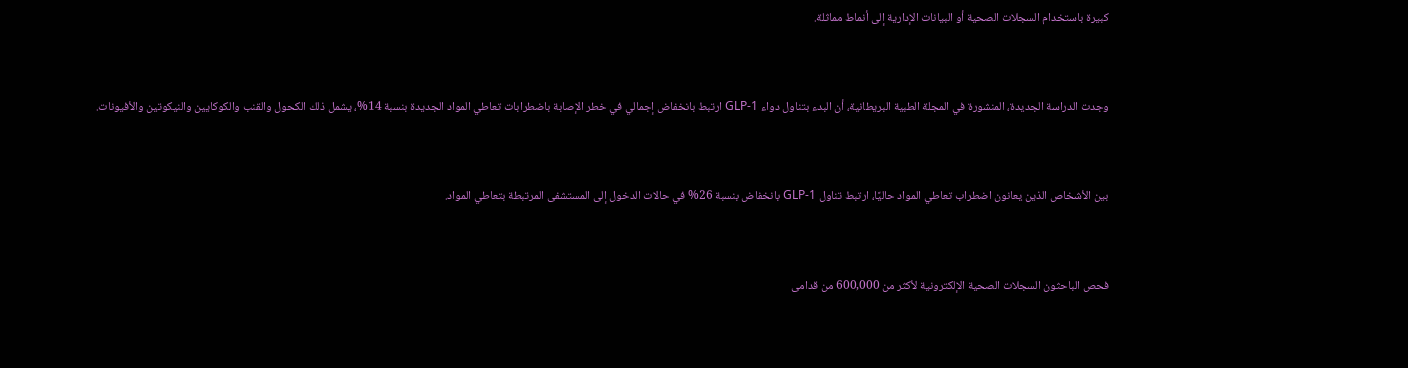كبيرة باستخدام السجلات الصحية أو البيانات الإدارية إلى أنماط مماثلة.


وجدت الدراسة الجديدة، المنشورة في المجلة الطبية البريطانية، أن البدء بتناول دواء GLP-1 ارتبط بانخفاض إجمالي في خطر الإصابة باضطرابات تعاطي المواد الجديدة بنسبة 14%، يشمل ذلك الكحول والقنب والكوكايين والنيكوتين والأفيونات.


بين الأشخاص الذين يعانون اضطراب تعاطي المواد حاليًا، ارتبط تناول GLP-1 بانخفاض بنسبة 26% في حالات الدخول إلى المستشفى المرتبطة بتعاطي المواد.


فحص الباحثون السجلات الصحية الإلكترونية لأكثر من 600,000 من قدامى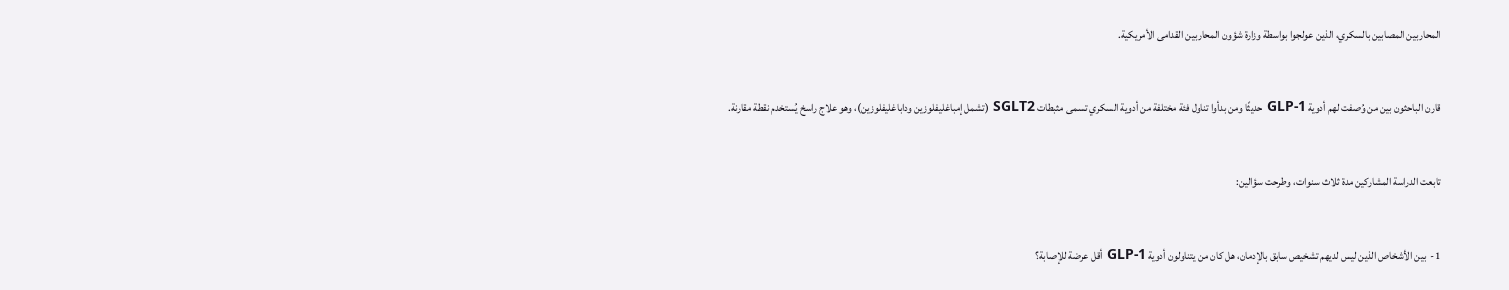المحاربين المصابين بالسكري، الذين عولجوا بواسطة وزارة شؤون المحاربين القدامى الأمريكية.


قارن الباحثون بين من وُصفت لهم أدوية GLP-1 حديثًا ومن بدأوا تناول فئة مختلفة من أدوية السكري تسمى مثبطات SGLT2 (تشمل إمباغليفلوزين وداباغليفلوزين)، وهو علاج راسخ يُستخدم نقطة مقارنة.


تابعت الدراسة المشاركين مدة ثلاث سنوات، وطرحت سؤالين:


1-  بين الأشخاص الذين ليس لديهم تشخيص سابق بالإدمان، هل كان من يتناولون أدوية GLP-1 أقل عرضة للإصابة؟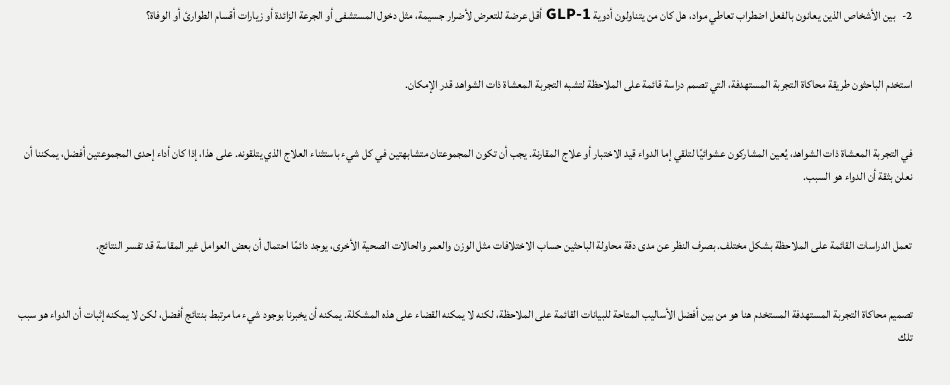2-   بين الأشخاص الذين يعانون بالفعل اضطراب تعاطي مواد، هل كان من يتناولون أدوية GLP-1 أقل عرضة للتعرض لأضرار جسيمة، مثل دخول المستشفى أو الجرعة الزائدة أو زيارات أقسام الطوارئ أو الوفاة؟


استخدم الباحثون طريقة محاكاة التجربة المستهدفة، التي تصمم دراسة قائمة على الملاحظة لتشبه التجربة المعشاة ذات الشواهد قدر الإمكان.


في التجربة المعشاة ذات الشواهد، يُعين المشاركون عشوائيًا لتلقي إما الدواء قيد الاختبار أو علاج المقارنة. يجب أن تكون المجموعتان متشابهتين في كل شيء باستثناء العلاج الذي يتلقونه. على هذا، إذا كان أداء إحدى المجموعتين أفضل، يمكننا أن نعلن بثقة أن الدواء هو السبب.


تعمل الدراسات القائمة على الملاحظة بشكل مختلف. بصرف النظر عن مدى دقة محاولة الباحثين حساب الاختلافات مثل الوزن والعمر والحالات الصحية الأخرى، يوجد دائمًا احتمال أن بعض العوامل غير المقاسة قد تفسر النتائج.


تصميم محاكاة التجربة المستهدفة المستخدم هنا هو من بين أفضل الأساليب المتاحة للبيانات القائمة على الملاحظة، لكنه لا يمكنه القضاء على هذه المشكلة. يمكنه أن يخبرنا بوجود شيء ما مرتبط بنتائج أفضل، لكن لا يمكنه إثبات أن الدواء هو سبب تلك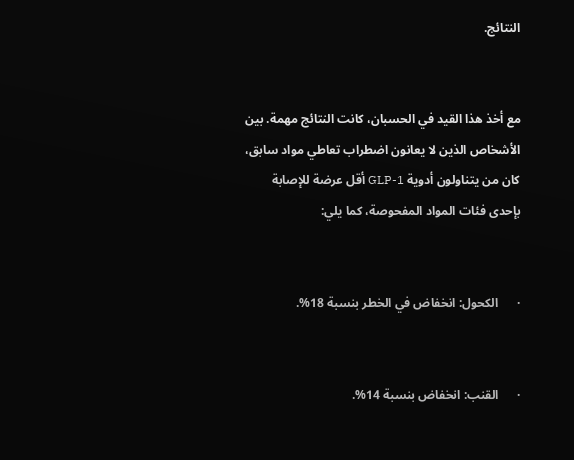النتائج.


مع أخذ هذا القيد في الحسبان، كانت النتائج مهمة. بين الأشخاص الذين لا يعانون اضطراب تعاطي مواد سابق، كان من يتناولون أدوية GLP-1 أقل عرضة للإصابة بإحدى فئات المواد المفحوصة، كما يلي:


·      الكحول: انخفاض في الخطر بنسبة 18%.


·      القنب: انخفاض بنسبة 14%.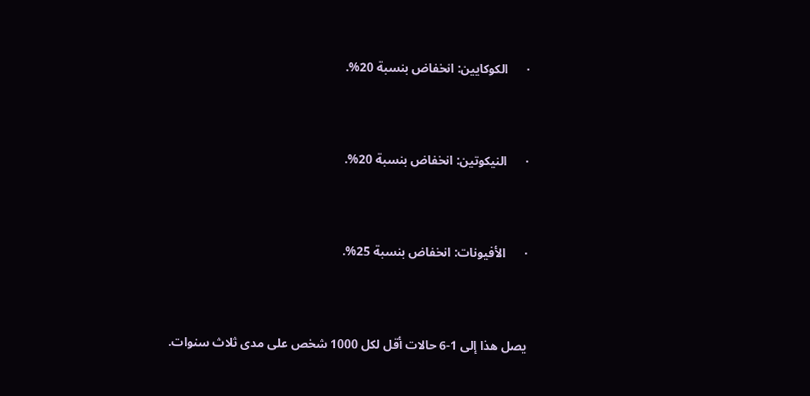·      الكوكايين: انخفاض بنسبة 20%.


·      النيكوتين: انخفاض بنسبة 20%.


·      الأفيونات: انخفاض بنسبة 25%.


يصل هذا إلى 1-6 حالات أقل لكل 1000 شخص على مدى ثلاث سنوات.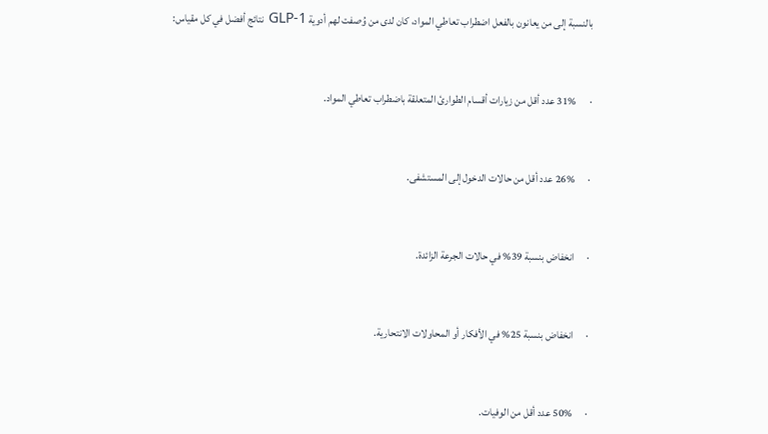بالنسبة إلى من يعانون بالفعل اضطراب تعاطي المواد، كان لدى من وُصفت لهم أدوية GLP-1 نتائج أفضل في كل مقياس:


·      31% عدد أقل من زيارات أقسام الطوارئ المتعلقة باضطراب تعاطي المواد.


·      26% عدد أقل من حالات الدخول إلى المستشفى.


·      انخفاض بنسبة 39% في حالات الجرعة الزائدة.


·      انخفاض بنسبة 25% في الأفكار أو المحاولات الانتحارية.


·      50% عدد أقل من الوفيات.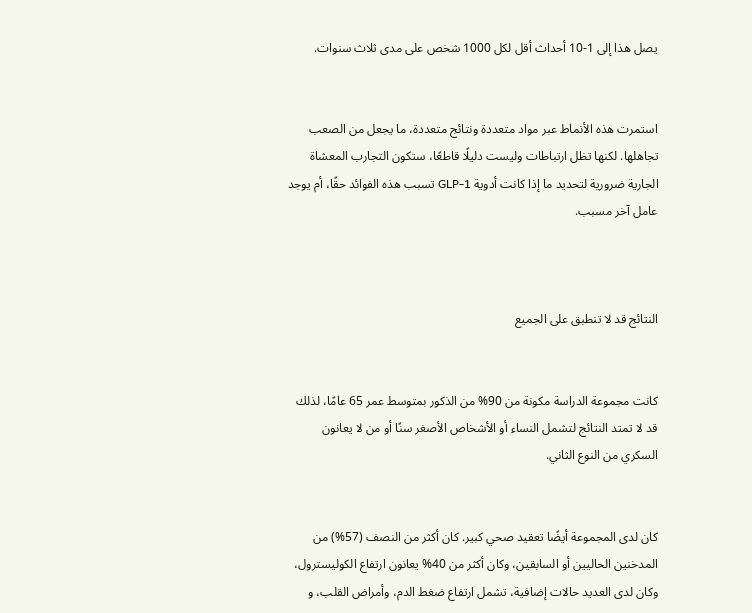يصل هذا إلى 1-10 أحداث أقل لكل 1000 شخص على مدى ثلاث سنوات.


استمرت هذه الأنماط عبر مواد متعددة ونتائج متعددة، ما يجعل من الصعب تجاهلها. لكنها تظل ارتباطات وليست دليلًا قاطعًا، ستكون التجارب المعشاة الجارية ضرورية لتحديد ما إذا كانت أدوية GLP-1 تسبب هذه الفوائد حقًا، أم يوجد عامل آخر مسبب.



النتائج قد لا تنطبق على الجميع


كانت مجموعة الدراسة مكونة من 90% من الذكور بمتوسط عمر 65 عامًا، لذلك قد لا تمتد النتائج لتشمل النساء أو الأشخاص الأصغر سنًا أو من لا يعانون السكري من النوع الثاني.


كان لدى المجموعة أيضًا تعقيد صحي كبير. كان أكثر من النصف (57%) من المدخنين الحاليين أو السابقين، وكان أكثر من 40% يعانون ارتفاع الكوليسترول، وكان لدى العديد حالات إضافية، تشمل ارتفاع ضغط الدم، وأمراض القلب، و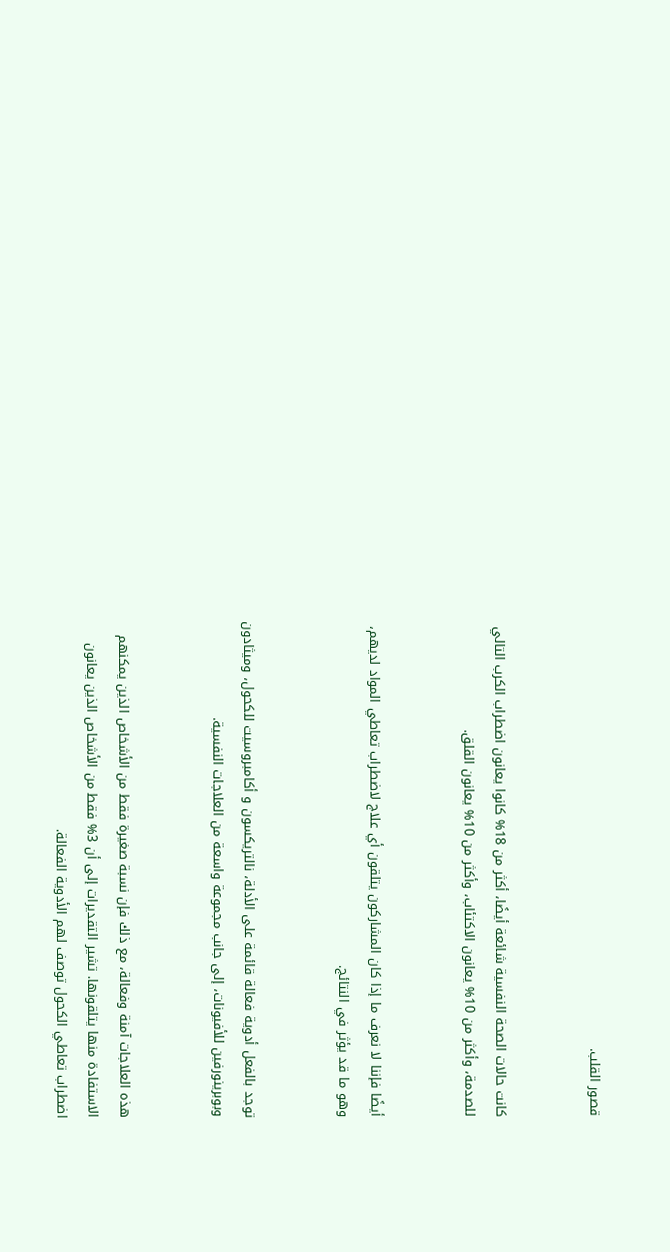قصور القلب.


كانت حالات الصحة النفسية شائعة أيضًا، أكثر من 18% كانوا يعانون اضطراب الكرب التالي للصدمة، وأكثر من 10% يعانون الاكتئاب، وأكثر من 10% يعانون القلق.


أيضًا فإننا لا نعرف ما إذا كان المشاركون يتلقون أي علاج لاضطراب تعاطي المواد لديهم، وهو ما قد يؤثر في النتائج.


توجد بالفعل أدوية فعالة قائمة على الأدلة، نالتريكسون و أكامبروسيت للكحول، وميثادون وبوبرينورفين للأفيونات، إلى جانب مجموعة واسعة من العلاجات النفسية.


هذه العلاجات آمنة وفعالة، مع ذلك فإن نسبة صغيرة فقط من الأشخاص الذين يمكنهم الاستفادة منها يتلقونها. تشير التقديرات إلى أن 3% فقط من الأشخاص الذين يعانون اضطراب تعاطي الكحول توصف لهم الأدوية الفعالة.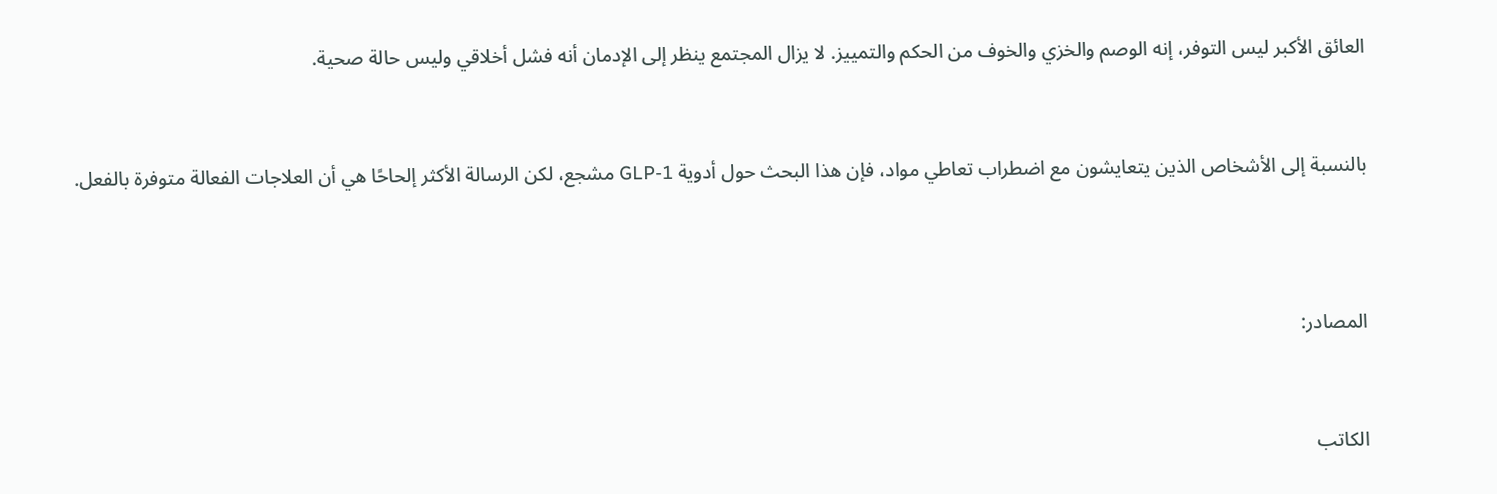العائق الأكبر ليس التوفر، إنه الوصم والخزي والخوف من الحكم والتمييز. لا يزال المجتمع ينظر إلى الإدمان أنه فشل أخلاقي وليس حالة صحية.


بالنسبة إلى الأشخاص الذين يتعايشون مع اضطراب تعاطي مواد، فإن هذا البحث حول أدوية GLP-1 مشجع، لكن الرسالة الأكثر إلحاحًا هي أن العلاجات الفعالة متوفرة بالفعل.



المصادر:


الكاتب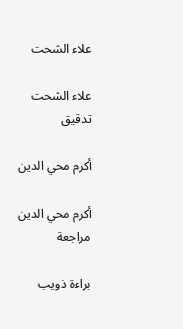علاء الشحت

علاء الشحت
تدقيق

أكرم محي الدين

أكرم محي الدين
مراجعة

براءة ذويب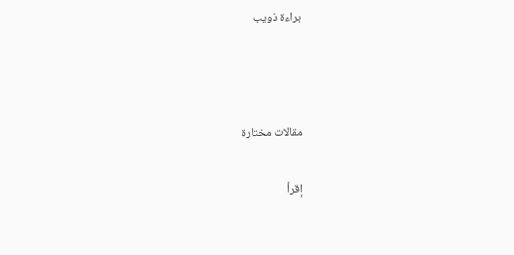براءة ذويب



مقالات مختارة

إقرأ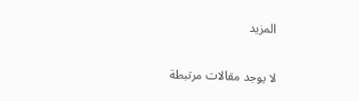المزيد

لا يوجد مقالات مرتبطة